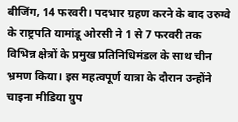बीजिंग, 14 फरवरी। पदभार ग्रहण करने के बाद उरुग्वे के राष्ट्रपति यामांडू ओरसी ने 1 से 7 फरवरी तक विभिन्न क्षेत्रों के प्रमुख प्रतिनिधिमंडल के साथ चीन भ्रमण किया। इस महत्वपूर्ण यात्रा के दौरान उन्होंने चाइना मीडिया ग्रुप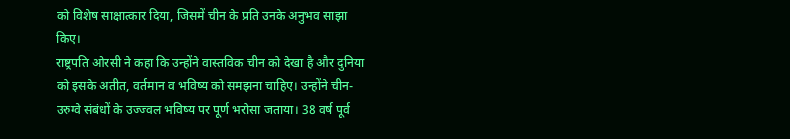को विशेष साक्षात्कार दिया, जिसमें चीन के प्रति उनके अनुभव साझा किए।
राष्ट्रपति ओरसी ने कहा कि उन्होंने वास्तविक चीन को देखा है और दुनिया को इसके अतीत, वर्तमान व भविष्य को समझना चाहिए। उन्होंने चीन-उरुग्वे संबंधों के उज्ज्वल भविष्य पर पूर्ण भरोसा जताया। 38 वर्ष पूर्व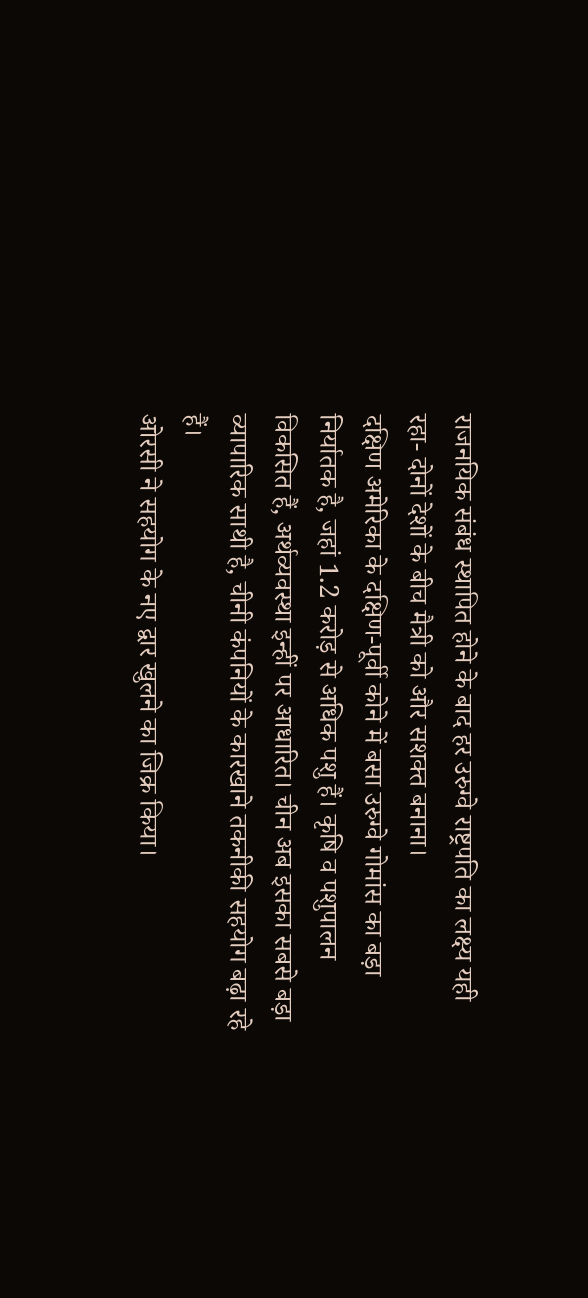राजनयिक संबंध स्थापित होने के बाद हर उरुग्वे राष्ट्रपति का लक्ष्य यही रहा- दोनों देशों के बीच मैत्री को और सशक्त बनाना।
दक्षिण अमेरिका के दक्षिण-पूर्वी कोने में बसा उरुग्वे गोमांस का बड़ा निर्यातक है, जहां 1.2 करोड़ से अधिक पशु हैं। कृषि व पशुपालन विकसित हैं, अर्थव्यवस्था इन्हीं पर आधारित। चीन अब इसका सबसे बड़ा व्यापारिक साथी है, चीनी कंपनियों के कारखाने तकनीकी सहयोग बढ़ा रहे हैं।
ओरसी ने सहयोग के नए द्वार खुलने का जिक्र किया।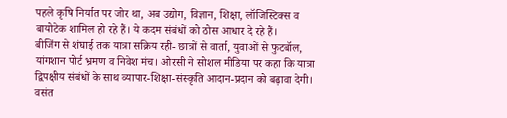पहले कृषि निर्यात पर जोर था, अब उद्योग, विज्ञान, शिक्षा, लॉजिस्टिक्स व बायोटेक शामिल हो रहे हैं। ये कदम संबंधों को ठोस आधार दे रहे हैं।
बीजिंग से शंघाई तक यात्रा सक्रिय रही- छात्रों से वार्ता, युवाओं से फुटबॉल, यांगशान पोर्ट भ्रमण व निवेश मंच। ओरसी ने सोशल मीडिया पर कहा कि यात्रा द्विपक्षीय संबंधों के साथ व्यापार-शिक्षा-संस्कृति आदान-प्रदान को बढ़ावा देगी।
वसंत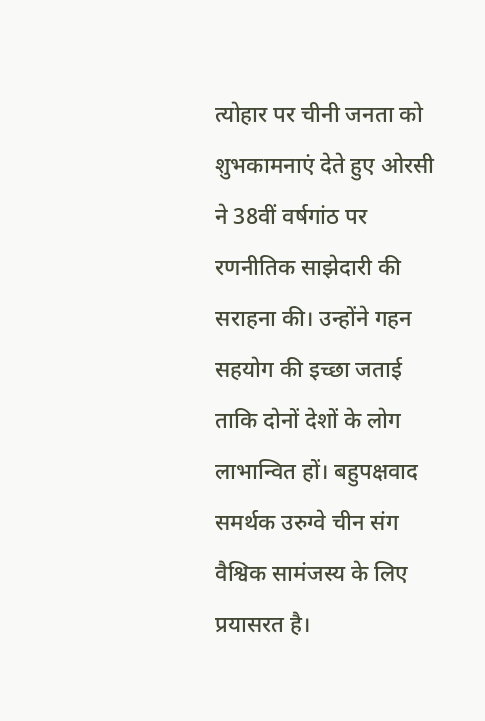त्योहार पर चीनी जनता को शुभकामनाएं देते हुए ओरसी ने 38वीं वर्षगांठ पर रणनीतिक साझेदारी की सराहना की। उन्होंने गहन सहयोग की इच्छा जताई ताकि दोनों देशों के लोग लाभान्वित हों। बहुपक्षवाद समर्थक उरुग्वे चीन संग वैश्विक सामंजस्य के लिए प्रयासरत है।